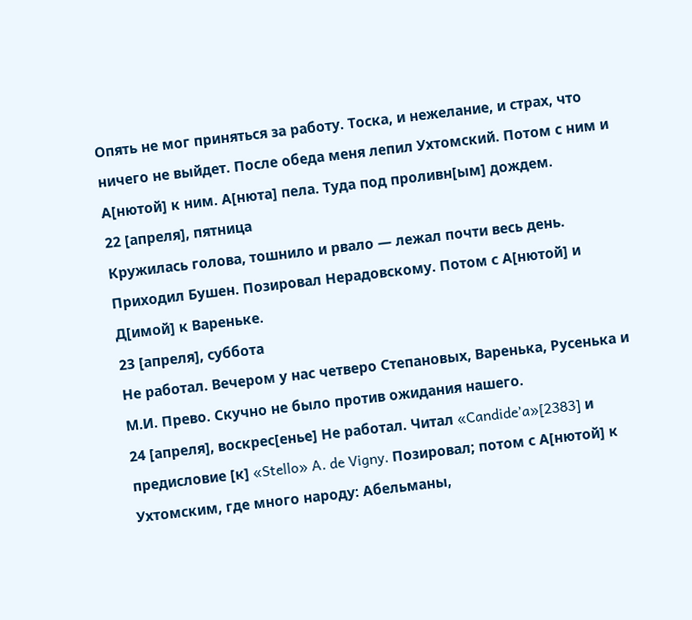Опять не мог приняться за работу. Тоска, и нежелание, и страх, что ничего не выйдет. После обеда меня лепил Ухтомский. Потом с ним и А[нютой] к ним. А[нюта] пела. Туда под проливн[ым] дождем.
22 [апреля], пятница
Кружилась голова, тошнило и рвало — лежал почти весь день. Приходил Бушен. Позировал Нерадовскому. Потом с А[нютой] и Д[имой] к Вареньке.
23 [апреля], суббота
Не работал. Вечером у нас четверо Степановых, Варенька, Русенька и М.И. Прево. Скучно не было против ожидания нашего.
24 [апреля], воскрес[енье] Не работал. Читал «Candide’a»[2383] и предисловие [к] «Stello» A. de Vigny. Позировал; потом с А[нютой] к Ухтомским, где много народу: Абельманы,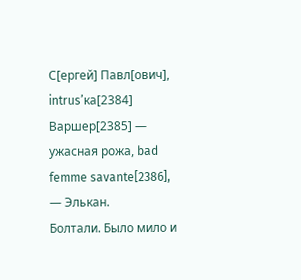С[ергей] Павл[ович], intrus’ка[2384] Варшер[2385] — ужасная рожа, bad femme savante[2386], — Элькан.
Болтали. Было мило и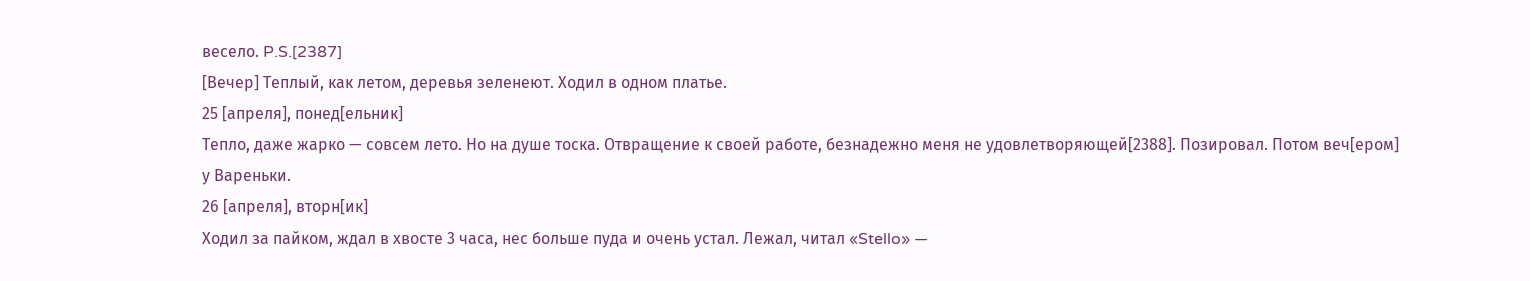весело. P.S.[2387]
[Вечер] Теплый, как летом, деревья зеленеют. Ходил в одном платье.
25 [апреля], понед[ельник]
Тепло, даже жарко — совсем лето. Но на душе тоска. Отвращение к своей работе, безнадежно меня не удовлетворяющей[2388]. Позировал. Потом веч[ером] у Вареньки.
26 [апреля], вторн[ик]
Ходил за пайком, ждал в хвосте 3 часа, нес больше пуда и очень устал. Лежал, читал «Stello» —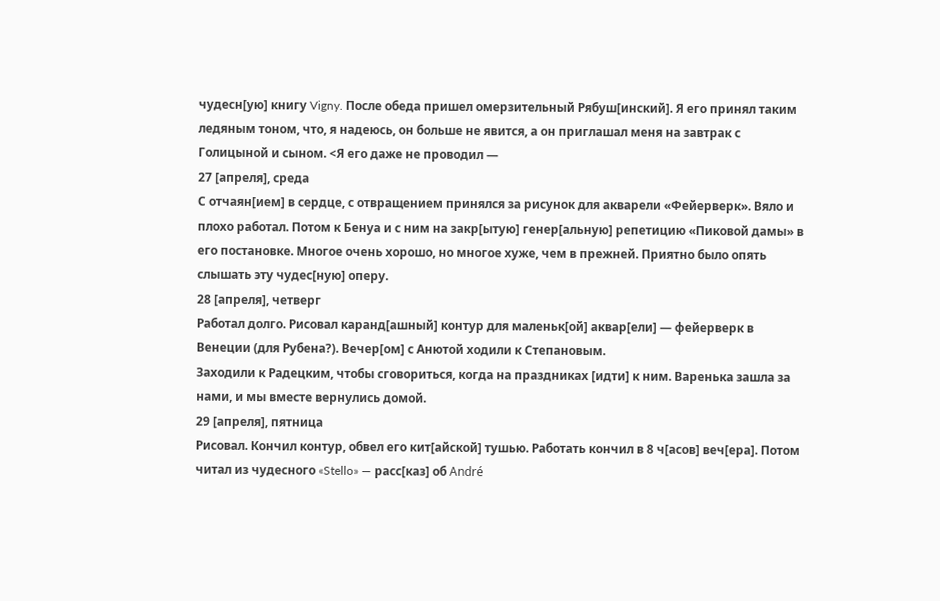чудесн[ую] книгу Vigny. После обеда пришел омерзительный Рябуш[инский]. Я его принял таким ледяным тоном, что, я надеюсь, он больше не явится, а он приглашал меня на завтрак с Голицыной и сыном. <Я его даже не проводил —
27 [апреля], среда
С отчаян[ием] в сердце, с отвращением принялся за рисунок для акварели «Фейерверк». Вяло и плохо работал. Потом к Бенуа и с ним на закр[ытую] генер[альную] репетицию «Пиковой дамы» в его постановке. Многое очень хорошо, но многое хуже, чем в прежней. Приятно было опять слышать эту чудес[ную] оперу.
28 [апреля], четверг
Работал долго. Рисовал каранд[ашный] контур для маленьк[ой] аквар[ели] — фейерверк в Венеции (для Рубена?). Вечер[ом] с Анютой ходили к Степановым.
Заходили к Радецким, чтобы сговориться, когда на праздниках [идти] к ним. Варенька зашла за нами, и мы вместе вернулись домой.
29 [апреля], пятница
Рисовал. Кончил контур, обвел его кит[айской] тушью. Работать кончил в 8 ч[асов] веч[ера]. Потом читал из чудесного «Stello» — расс[каз] об André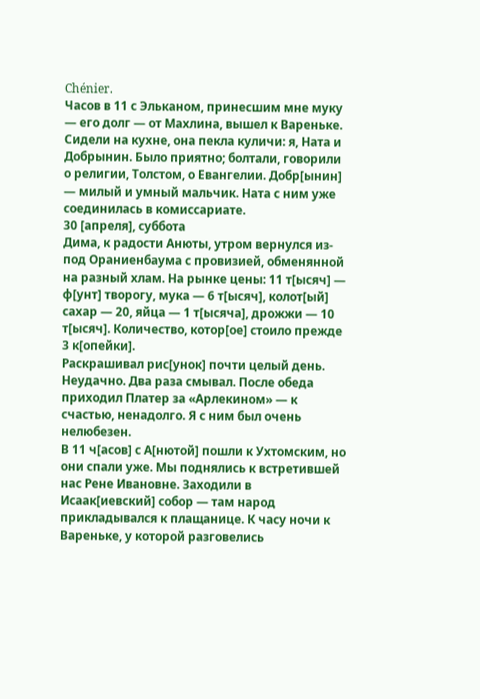Chénier.
Часов в 11 с Эльканом, принесшим мне муку — его долг — от Махлина, вышел к Вареньке. Сидели на кухне, она пекла куличи: я, Ната и Добрынин. Было приятно; болтали, говорили о религии, Толстом, о Евангелии. Добр[ынин] — милый и умный мальчик. Ната с ним уже соединилась в комиссариате.
30 [апреля], суббота
Дима, к радости Анюты, утром вернулся из-под Ораниенбаума с провизией, обменянной на разный хлам. На рынке цены: 11 т[ысяч] — ф[унт] творогу, мука — 6 т[ысяч], колот[ый] сахар — 20, яйца — 1 т[ысяча], дрожжи — 10 т[ысяч]. Количество, котор[ое] стоило прежде 3 к[опейки].
Раскрашивал рис[унок] почти целый день. Неудачно. Два раза смывал. После обеда приходил Платер за «Арлекином» — к счастью, ненадолго. Я с ним был очень нелюбезен.
В 11 ч[асов] с А[нютой] пошли к Ухтомским, но они спали уже. Мы поднялись к встретившей нас Рене Ивановне. Заходили в Исаак[иевский] собор — там народ прикладывался к плащанице. К часу ночи к Вареньке, у которой разговелись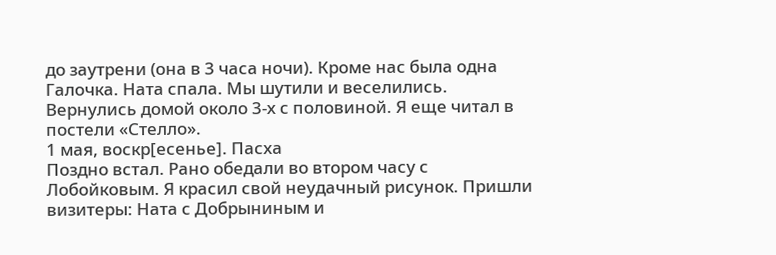до заутрени (она в 3 часа ночи). Кроме нас была одна Галочка. Ната спала. Мы шутили и веселились. Вернулись домой около 3-х с половиной. Я еще читал в постели «Стелло».
1 мая, воскр[есенье]. Пасха
Поздно встал. Рано обедали во втором часу с Лобойковым. Я красил свой неудачный рисунок. Пришли визитеры: Ната с Добрыниным и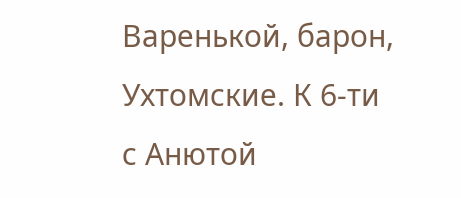Варенькой, барон, Ухтомские. К 6-ти с Анютой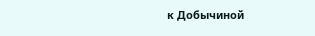к Добычиной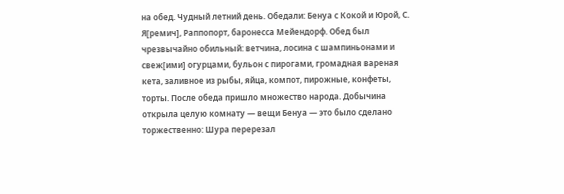на обед. Чудный летний день. Обедали: Бенуа с Кокой и Юрой, С. Я[ремич], Раппопорт, баронесса Мейендорф. Обед был чрезвычайно обильный: ветчина, лосина с шампиньонами и свеж[ими] огурцами, бульон с пирогами, громадная вареная кета, заливное из рыбы, яйца, компот, пирожные, конфеты, торты. После обеда пришло множество народа. Добычина открыла целую комнату — вещи Бенуа — это было сделано торжественно: Шура перерезал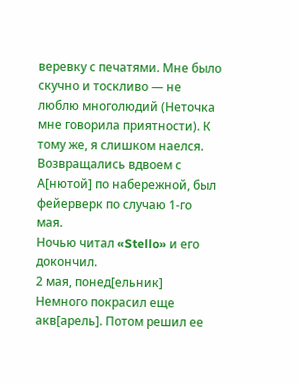веревку с печатями. Мне было скучно и тоскливо — не люблю многолюдий (Неточка мне говорила приятности). К тому же, я слишком наелся. Возвращались вдвоем с А[нютой] по набережной, был фейерверк по случаю 1-го мая.
Ночью читал «Stello» и его докончил.
2 мая, понед[ельник]
Немного покрасил еще акв[арель]. Потом решил ее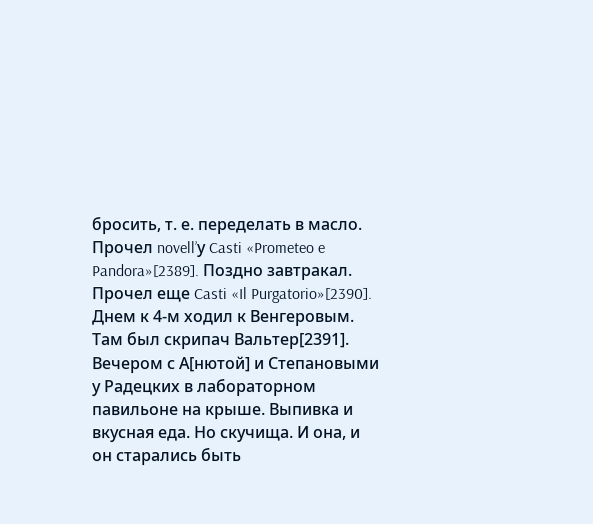бросить, т. е. переделать в масло. Прочел novell’у Casti «Prometeo e Pandora»[2389]. Поздно завтракал. Прочел еще Casti «Il Purgatorio»[2390]. Днем к 4-м ходил к Венгеровым. Там был скрипач Вальтер[2391].
Вечером с А[нютой] и Степановыми у Радецких в лабораторном павильоне на крыше. Выпивка и вкусная еда. Но скучища. И она, и он старались быть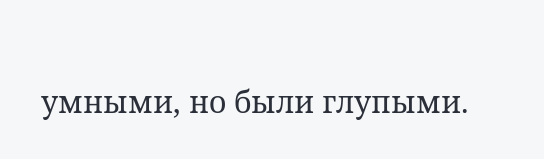умными, но были глупыми.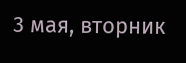3 мая, вторник